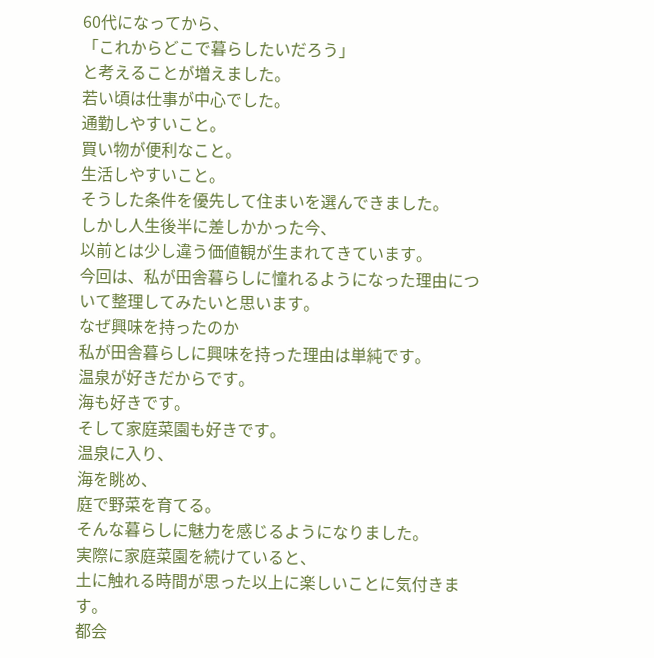60代になってから、
「これからどこで暮らしたいだろう」
と考えることが増えました。
若い頃は仕事が中心でした。
通勤しやすいこと。
買い物が便利なこと。
生活しやすいこと。
そうした条件を優先して住まいを選んできました。
しかし人生後半に差しかかった今、
以前とは少し違う価値観が生まれてきています。
今回は、私が田舎暮らしに憧れるようになった理由について整理してみたいと思います。
なぜ興味を持ったのか
私が田舎暮らしに興味を持った理由は単純です。
温泉が好きだからです。
海も好きです。
そして家庭菜園も好きです。
温泉に入り、
海を眺め、
庭で野菜を育てる。
そんな暮らしに魅力を感じるようになりました。
実際に家庭菜園を続けていると、
土に触れる時間が思った以上に楽しいことに気付きます。
都会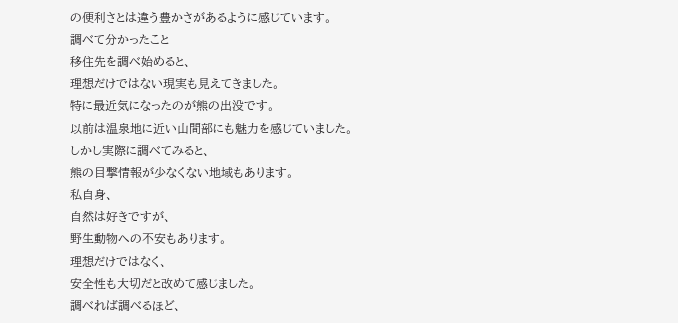の便利さとは違う豊かさがあるように感じています。
調べて分かったこと
移住先を調べ始めると、
理想だけではない現実も見えてきました。
特に最近気になったのが熊の出没です。
以前は温泉地に近い山間部にも魅力を感じていました。
しかし実際に調べてみると、
熊の目撃情報が少なくない地域もあります。
私自身、
自然は好きですが、
野生動物への不安もあります。
理想だけではなく、
安全性も大切だと改めて感じました。
調べれば調べるほど、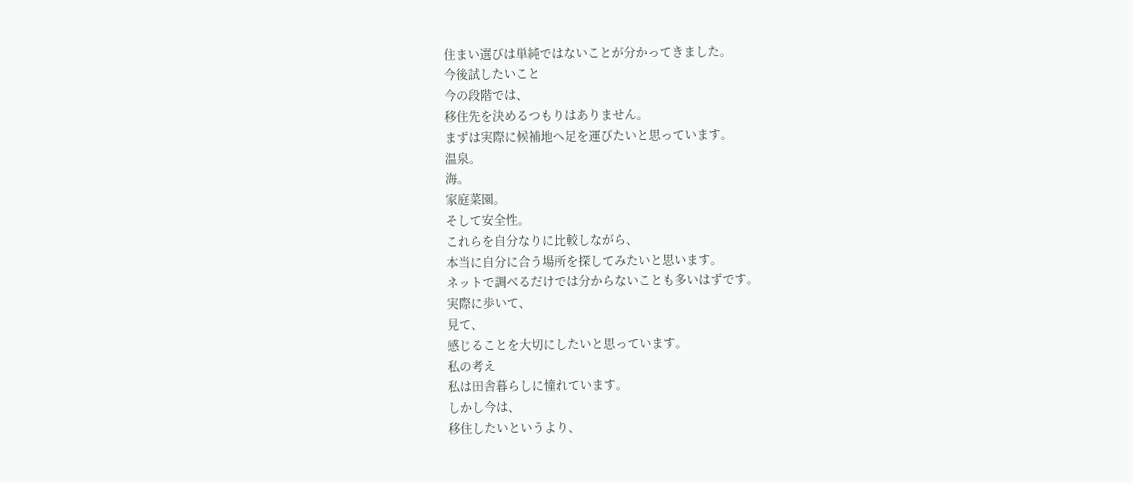住まい選びは単純ではないことが分かってきました。
今後試したいこと
今の段階では、
移住先を決めるつもりはありません。
まずは実際に候補地へ足を運びたいと思っています。
温泉。
海。
家庭菜園。
そして安全性。
これらを自分なりに比較しながら、
本当に自分に合う場所を探してみたいと思います。
ネットで調べるだけでは分からないことも多いはずです。
実際に歩いて、
見て、
感じることを大切にしたいと思っています。
私の考え
私は田舎暮らしに憧れています。
しかし今は、
移住したいというより、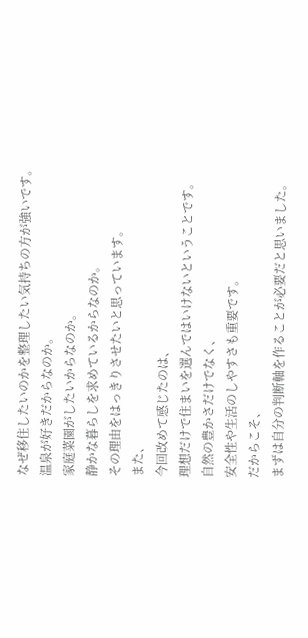なぜ移住したいのかを整理したい気持ちの方が強いです。
温泉が好きだからなのか。
家庭菜園がしたいからなのか。
静かな暮らしを求めているからなのか。
その理由をはっきりさせたいと思っています。
また、
今回改めて感じたのは、
理想だけで住まいを選んではいけないということです。
自然の豊かさだけでなく、
安全性や生活のしやすさも重要です。
だからこそ、
まずは自分の判断軸を作ることが必要だと思いました。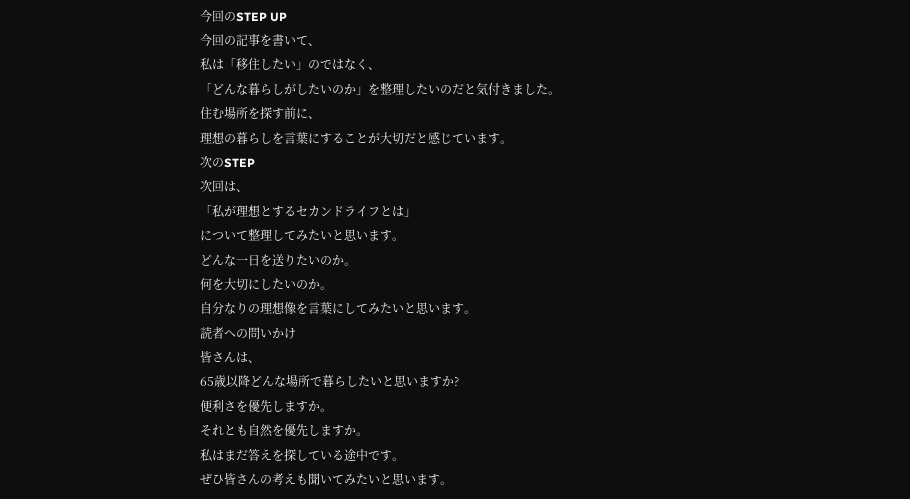今回のSTEP UP
今回の記事を書いて、
私は「移住したい」のではなく、
「どんな暮らしがしたいのか」を整理したいのだと気付きました。
住む場所を探す前に、
理想の暮らしを言葉にすることが大切だと感じています。
次のSTEP
次回は、
「私が理想とするセカンドライフとは」
について整理してみたいと思います。
どんな一日を送りたいのか。
何を大切にしたいのか。
自分なりの理想像を言葉にしてみたいと思います。
読者への問いかけ
皆さんは、
65歳以降どんな場所で暮らしたいと思いますか?
便利さを優先しますか。
それとも自然を優先しますか。
私はまだ答えを探している途中です。
ぜひ皆さんの考えも聞いてみたいと思います。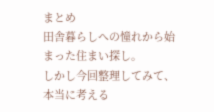まとめ
田舎暮らしへの憧れから始まった住まい探し。
しかし今回整理してみて、
本当に考える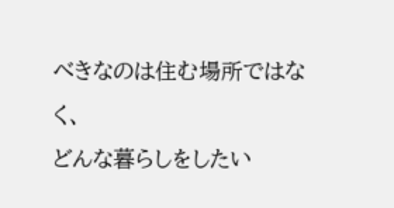べきなのは住む場所ではなく、
どんな暮らしをしたい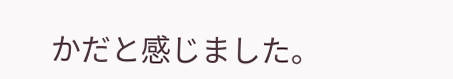かだと感じました。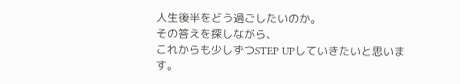人生後半をどう過ごしたいのか。
その答えを探しながら、
これからも少しずつSTEP UPしていきたいと思います。